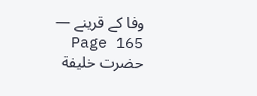وفا کے قرینے — Page 165
حضرت خلیفة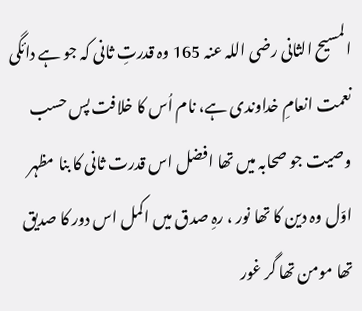المسیح الثانی رضی اللہ عنہ 165 وہ قدرتِ ثانی کہ جو ہے دائگی نعمت انعامِ خداوندی ہے، نام اُس کا خلافت پس حسب وصیت جو صحابہ میں تھا افضل اس قدرت ثانی کا بنا مظہر اوّل وہ دین کا تھا نور ، رہِ صدق میں اکمل اس دور کا صدیق تھا مومن تھا گر غور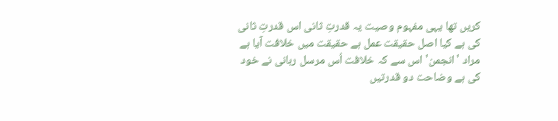کریں تھا یہی مفہوم وصیت یہ قدرتِ ثانی اس قدرتِ ثانی کی ہے کیا اصل حقیقت عمل ہے حقیقت میں خلافت آیا ہے مراد 'انجمن' اس سے کہ خلافت اُس مرسل ربانی نے خود کی ہے وضاحت دو قدرتیں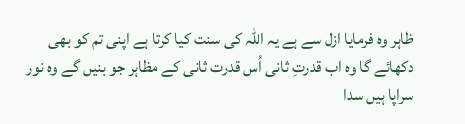ظاہر وہ فرمایا ازل سے ہے یہ اللہ کی سنت کیا کرتا ہے اپنی تم کو بھی دکھائے گا وہ اب قدرتِ ثانی اُس قدرت ثانی کے مظاہر جو بنیں گے وہ نور سراپا ہیں سدا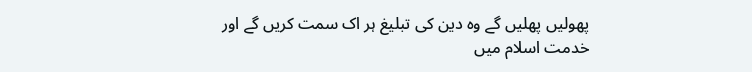پھولیں پھلیں گے وہ دین کی تبلیغ ہر اک سمت کریں گے اور خدمت اسلام میں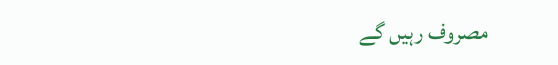مصروف رہیں گے